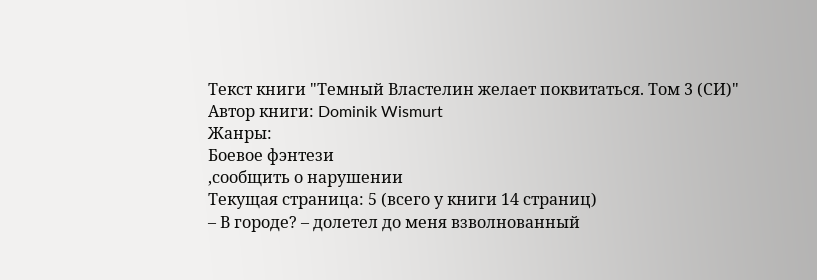Текст книги "Темный Властелин желает поквитаться. Том 3 (СИ)"
Автор книги: Dominik Wismurt
Жанры:
Боевое фэнтези
,сообщить о нарушении
Текущая страница: 5 (всего у книги 14 страниц)
– В городе? – долетел до меня взволнованный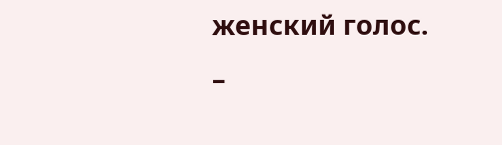женский голос.
–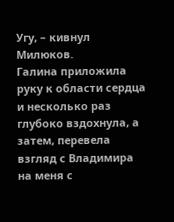Угу, – кивнул Милюков.
Галина приложила руку к области сердца и несколько раз глубоко вздохнула, а затем, перевела взгляд с Владимира на меня с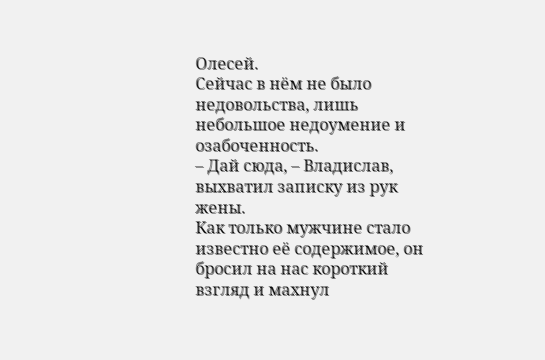Олесей.
Сейчас в нём не было недовольства, лишь небольшое недоумение и озабоченность.
– Дай сюда, – Владислав, выхватил записку из рук жены.
Как только мужчине стало известно её содержимое, он бросил на нас короткий взгляд и махнул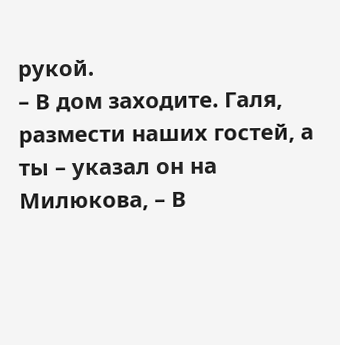рукой.
– В дом заходите. Галя, размести наших гостей, а ты – указал он на Милюкова, – В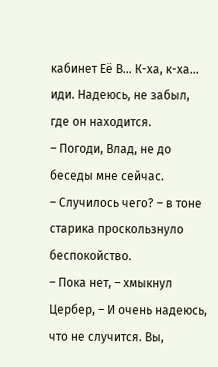кабинет Её В… К-ха, к-ха… иди. Надеюсь, не забыл, где он находится.
– Погоди, Влад, не до беседы мне сейчас.
– Случилось чего? – в тоне старика проскользнуло беспокойство.
– Пока нет, – хмыкнул Цербер, – И очень надеюсь, что не случится. Вы,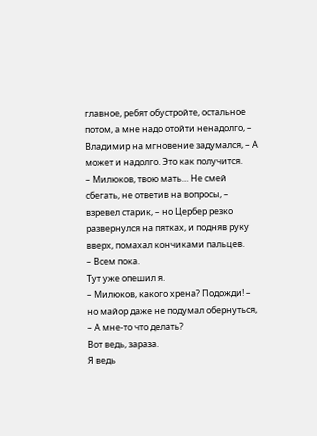главное, ребят обустройте, остальное потом, а мне надо отойти ненадолго, – Владимир на мгновение задумался, – А может и надолго. Это как получится.
– Милюков, твою мать… Не смей сбегать, не ответив на вопросы, – взревел старик, – но Цербер резко развернулся на пятках, и подняв руку вверх, помахал кончиками пальцев.
– Всем пока.
Тут уже опешил я.
– Милюков, какого хрена? Подожди! – но майор даже не подумал обернуться, – А мне-то что делать?
Вот ведь, зараза.
Я ведь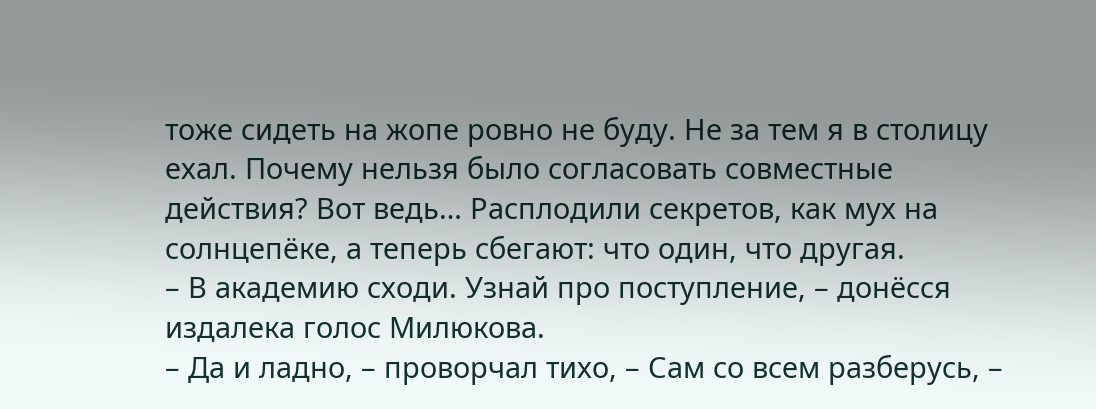тоже сидеть на жопе ровно не буду. Не за тем я в столицу ехал. Почему нельзя было согласовать совместные действия? Вот ведь… Расплодили секретов, как мух на солнцепёке, а теперь сбегают: что один, что другая.
– В академию сходи. Узнай про поступление, – донёсся издалека голос Милюкова.
– Да и ладно, – проворчал тихо, – Сам со всем разберусь, –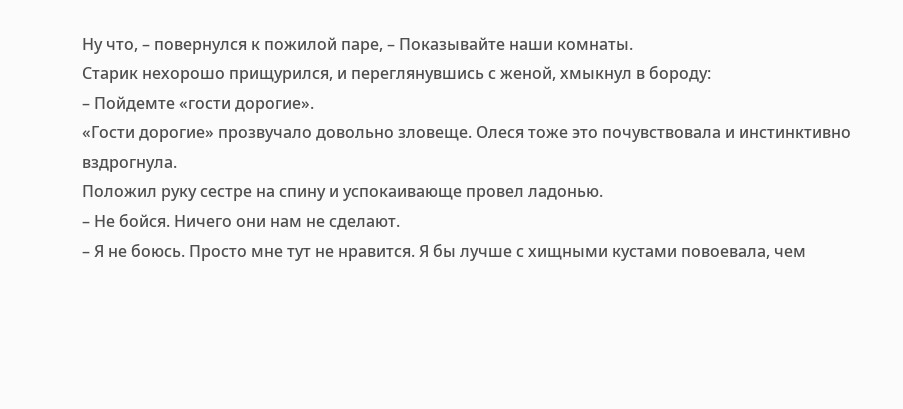Ну что, – повернулся к пожилой паре, – Показывайте наши комнаты.
Старик нехорошо прищурился, и переглянувшись с женой, хмыкнул в бороду:
– Пойдемте «гости дорогие».
«Гости дорогие» прозвучало довольно зловеще. Олеся тоже это почувствовала и инстинктивно вздрогнула.
Положил руку сестре на спину и успокаивающе провел ладонью.
– Не бойся. Ничего они нам не сделают.
– Я не боюсь. Просто мне тут не нравится. Я бы лучше с хищными кустами повоевала, чем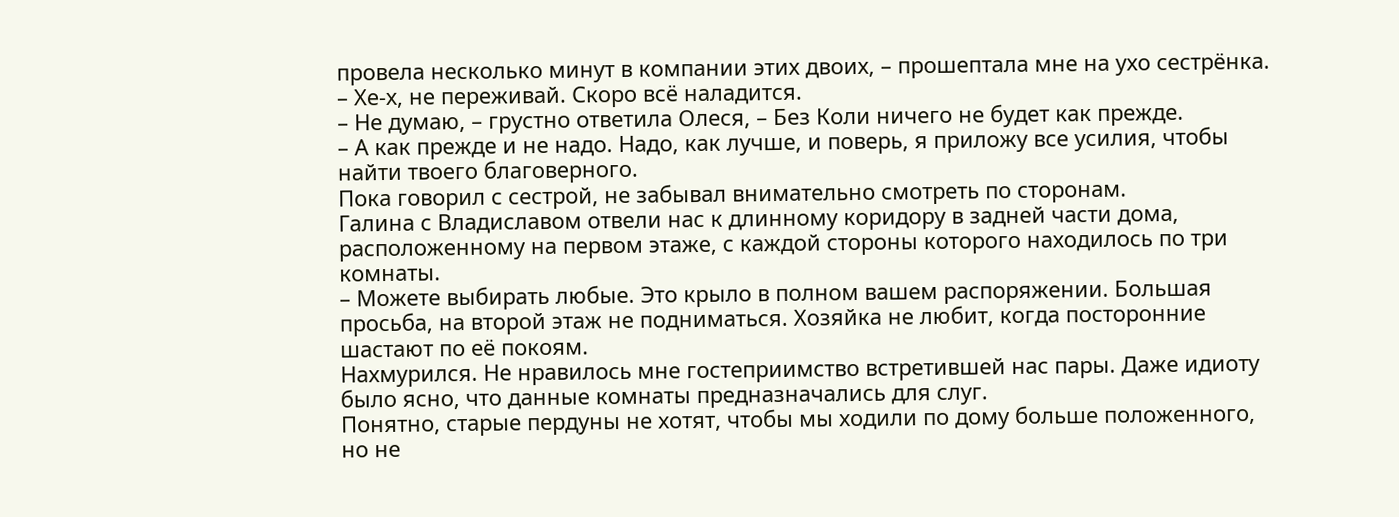провела несколько минут в компании этих двоих, – прошептала мне на ухо сестрёнка.
– Хе-х, не переживай. Скоро всё наладится.
– Не думаю, – грустно ответила Олеся, – Без Коли ничего не будет как прежде.
– А как прежде и не надо. Надо, как лучше, и поверь, я приложу все усилия, чтобы найти твоего благоверного.
Пока говорил с сестрой, не забывал внимательно смотреть по сторонам.
Галина с Владиславом отвели нас к длинному коридору в задней части дома, расположенному на первом этаже, с каждой стороны которого находилось по три комнаты.
– Можете выбирать любые. Это крыло в полном вашем распоряжении. Большая просьба, на второй этаж не подниматься. Хозяйка не любит, когда посторонние шастают по её покоям.
Нахмурился. Не нравилось мне гостеприимство встретившей нас пары. Даже идиоту было ясно, что данные комнаты предназначались для слуг.
Понятно, старые пердуны не хотят, чтобы мы ходили по дому больше положенного, но не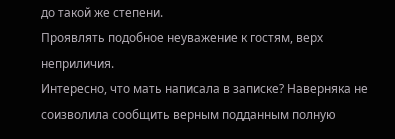до такой же степени.
Проявлять подобное неуважение к гостям, верх неприличия.
Интересно, что мать написала в записке? Наверняка не соизволила сообщить верным подданным полную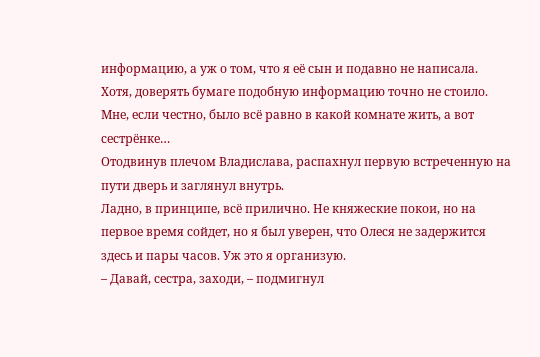информацию, а уж о том, что я её сын и подавно не написала.
Хотя, доверять бумаге подобную информацию точно не стоило.
Мне, если честно, было всё равно в какой комнате жить, а вот сестрёнке…
Отодвинув плечом Владислава, распахнул первую встреченную на пути дверь и заглянул внутрь.
Ладно, в принципе, всё прилично. Не княжеские покои, но на первое время сойдет, но я был уверен, что Олеся не задержится здесь и пары часов. Уж это я организую.
– Давай, сестра, заходи, – подмигнул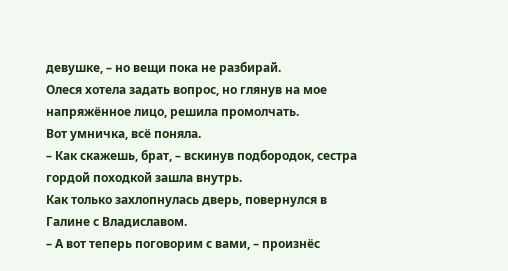девушке, – но вещи пока не разбирай.
Олеся хотела задать вопрос, но глянув на мое напряжённое лицо, решила промолчать.
Вот умничка, всё поняла.
– Как скажешь, брат, – вскинув подбородок, сестра гордой походкой зашла внутрь.
Как только захлопнулась дверь, повернулся в Галине с Владиславом.
– А вот теперь поговорим с вами, – произнёс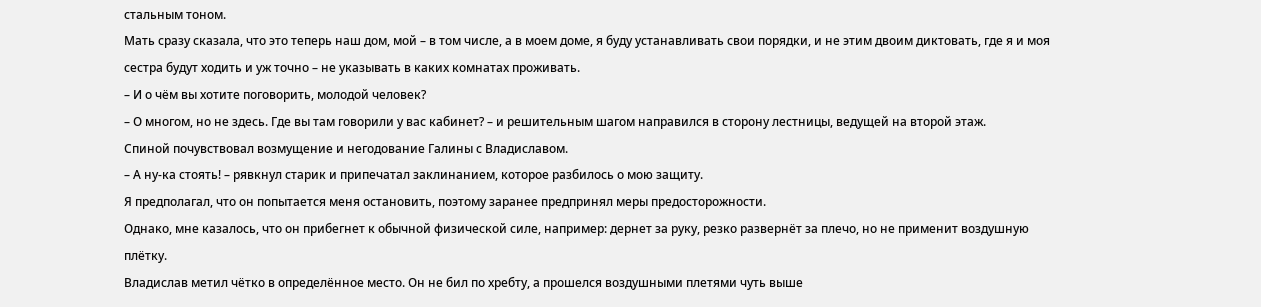стальным тоном.
Мать сразу сказала, что это теперь наш дом, мой – в том числе, а в моем доме, я буду устанавливать свои порядки, и не этим двоим диктовать, где я и моя сестра будут ходить и уж точно – не указывать в каких комнатах проживать.
– И о чём вы хотите поговорить, молодой человек?
– О многом, но не здесь. Где вы там говорили у вас кабинет? – и решительным шагом направился в сторону лестницы, ведущей на второй этаж.
Спиной почувствовал возмущение и негодование Галины с Владиславом.
– А ну-ка стоять! – рявкнул старик и припечатал заклинанием, которое разбилось о мою защиту.
Я предполагал, что он попытается меня остановить, поэтому заранее предпринял меры предосторожности.
Однако, мне казалось, что он прибегнет к обычной физической силе, например: дернет за руку, резко развернёт за плечо, но не применит воздушную плётку.
Владислав метил чётко в определённое место. Он не бил по хребту, а прошелся воздушными плетями чуть выше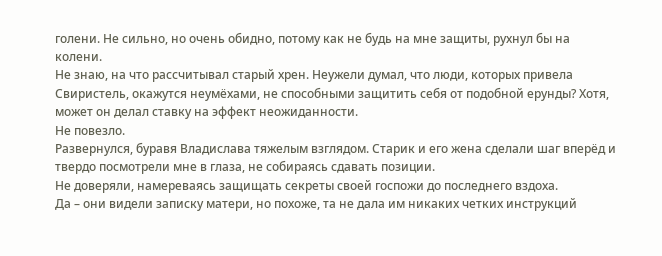голени. Не сильно, но очень обидно, потому как не будь на мне защиты, рухнул бы на колени.
Не знаю, на что рассчитывал старый хрен. Неужели думал, что люди, которых привела Свиристель, окажутся неумёхами, не способными защитить себя от подобной ерунды? Хотя, может он делал ставку на эффект неожиданности.
Не повезло.
Развернулся, буравя Владислава тяжелым взглядом. Старик и его жена сделали шаг вперёд и твердо посмотрели мне в глаза, не собираясь сдавать позиции.
Не доверяли, намереваясь защищать секреты своей госпожи до последнего вздоха.
Да – они видели записку матери, но похоже, та не дала им никаких четких инструкций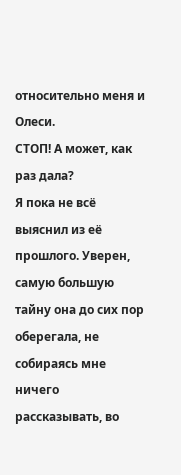относительно меня и Олеси.
СТОП! А может, как раз дала?
Я пока не всё выяснил из её прошлого. Уверен, самую большую тайну она до сих пор оберегала, не собираясь мне ничего рассказывать, во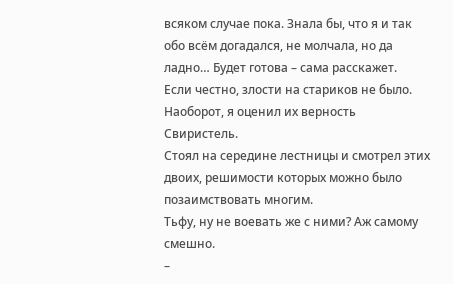всяком случае пока. Знала бы, что я и так обо всём догадался, не молчала, но да ладно… Будет готова – сама расскажет.
Если честно, злости на стариков не было. Наоборот, я оценил их верность Свиристель.
Стоял на середине лестницы и смотрел этих двоих, решимости которых можно было позаимствовать многим.
Тьфу, ну не воевать же с ними? Аж самому смешно.
–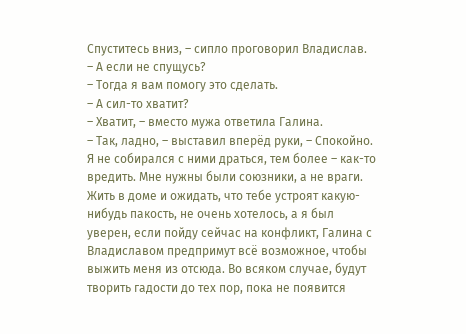Спуститесь вниз, – сипло проговорил Владислав.
– А если не спущусь?
– Тогда я вам помогу это сделать.
– А сил-то хватит?
– Хватит, – вместо мужа ответила Галина.
– Так, ладно, – выставил вперёд руки, – Спокойно.
Я не собирался с ними драться, тем более – как-то вредить. Мне нужны были союзники, а не враги. Жить в доме и ожидать, что тебе устроят какую-нибудь пакость, не очень хотелось, а я был уверен, если пойду сейчас на конфликт, Галина с Владиславом предпримут всё возможное, чтобы выжить меня из отсюда. Во всяком случае, будут творить гадости до тех пор, пока не появится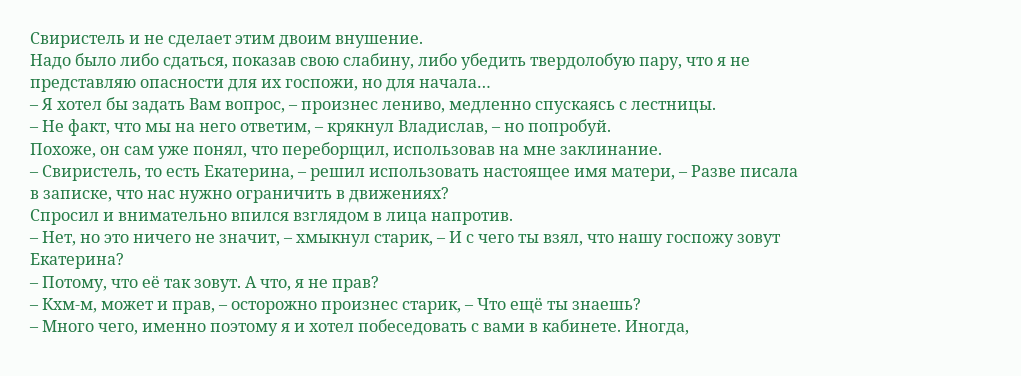Свиристель и не сделает этим двоим внушение.
Надо было либо сдаться, показав свою слабину, либо убедить твердолобую пару, что я не представляю опасности для их госпожи, но для начала…
– Я хотел бы задать Вам вопрос, – произнес лениво, медленно спускаясь с лестницы.
– Не факт, что мы на него ответим, – крякнул Владислав, – но попробуй.
Похоже, он сам уже понял, что переборщил, использовав на мне заклинание.
– Свиристель, то есть Екатерина, – решил использовать настоящее имя матери, – Разве писала в записке, что нас нужно ограничить в движениях?
Спросил и внимательно впился взглядом в лица напротив.
– Нет, но это ничего не значит, – хмыкнул старик, – И с чего ты взял, что нашу госпожу зовут Екатерина?
– Потому, что её так зовут. А что, я не прав?
– Кхм-м, может и прав, – осторожно произнес старик, – Что ещё ты знаешь?
– Много чего, именно поэтому я и хотел побеседовать с вами в кабинете. Иногда,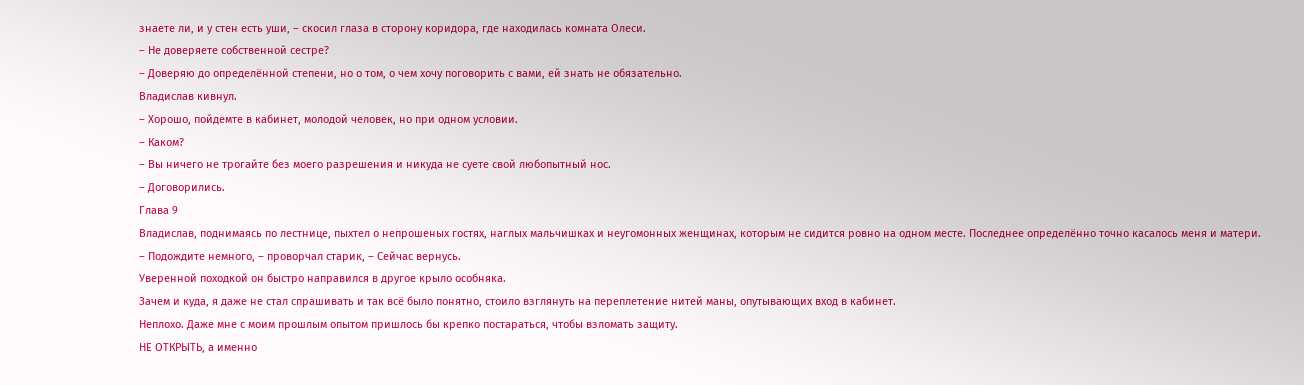знаете ли, и у стен есть уши, – скосил глаза в сторону коридора, где находилась комната Олеси.
– Не доверяете собственной сестре?
– Доверяю до определённой степени, но о том, о чем хочу поговорить с вами, ей знать не обязательно.
Владислав кивнул.
– Хорошо, пойдемте в кабинет, молодой человек, но при одном условии.
– Каком?
– Вы ничего не трогайте без моего разрешения и никуда не суете свой любопытный нос.
– Договорились.
Глава 9
Владислав, поднимаясь по лестнице, пыхтел о непрошеных гостях, наглых мальчишках и неугомонных женщинах, которым не сидится ровно на одном месте. Последнее определённо точно касалось меня и матери.
– Подождите немного, – проворчал старик, – Сейчас вернусь.
Уверенной походкой он быстро направился в другое крыло особняка.
Зачем и куда, я даже не стал спрашивать и так всё было понятно, стоило взглянуть на переплетение нитей маны, опутывающих вход в кабинет.
Неплохо. Даже мне с моим прошлым опытом пришлось бы крепко постараться, чтобы взломать защиту.
НЕ ОТКРЫТЬ, а именно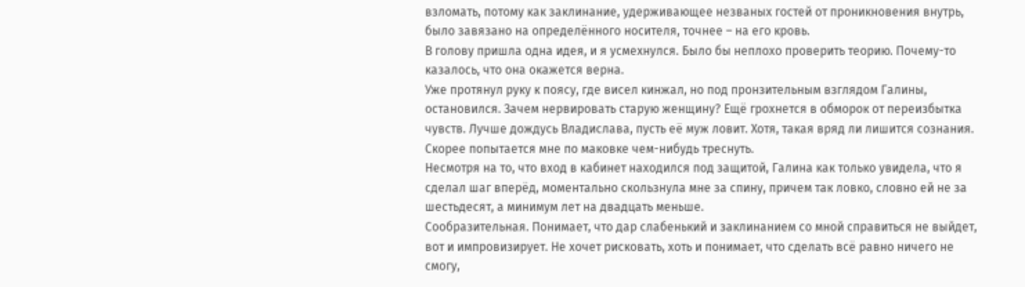взломать, потому как заклинание, удерживающее незваных гостей от проникновения внутрь, было завязано на определённого носителя, точнее – на его кровь.
В голову пришла одна идея, и я усмехнулся. Было бы неплохо проверить теорию. Почему-то казалось, что она окажется верна.
Уже протянул руку к поясу, где висел кинжал, но под пронзительным взглядом Галины, остановился. Зачем нервировать старую женщину? Ещё грохнется в обморок от переизбытка чувств. Лучше дождусь Владислава, пусть её муж ловит. Хотя, такая вряд ли лишится сознания. Скорее попытается мне по маковке чем-нибудь треснуть.
Несмотря на то, что вход в кабинет находился под защитой, Галина как только увидела, что я сделал шаг вперёд, моментально скользнула мне за спину, причем так ловко, словно ей не за шестьдесят, а минимум лет на двадцать меньше.
Сообразительная. Понимает, что дар слабенький и заклинанием со мной справиться не выйдет, вот и импровизирует. Не хочет рисковать, хоть и понимает, что сделать всё равно ничего не смогу,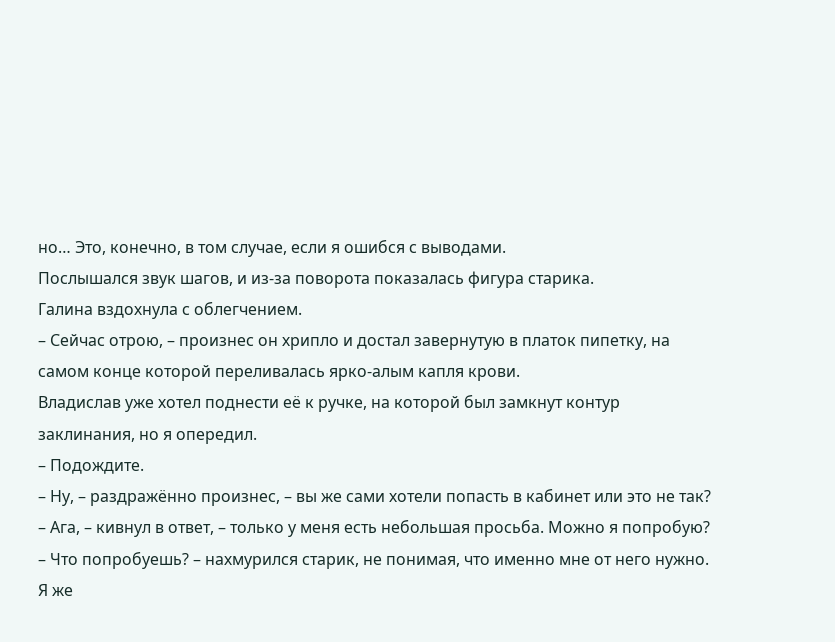но… Это, конечно, в том случае, если я ошибся с выводами.
Послышался звук шагов, и из-за поворота показалась фигура старика.
Галина вздохнула с облегчением.
– Сейчас отрою, – произнес он хрипло и достал завернутую в платок пипетку, на самом конце которой переливалась ярко-алым капля крови.
Владислав уже хотел поднести её к ручке, на которой был замкнут контур заклинания, но я опередил.
– Подождите.
– Ну, – раздражённо произнес, – вы же сами хотели попасть в кабинет или это не так?
– Ага, – кивнул в ответ, – только у меня есть небольшая просьба. Можно я попробую?
– Что попробуешь? – нахмурился старик, не понимая, что именно мне от него нужно.
Я же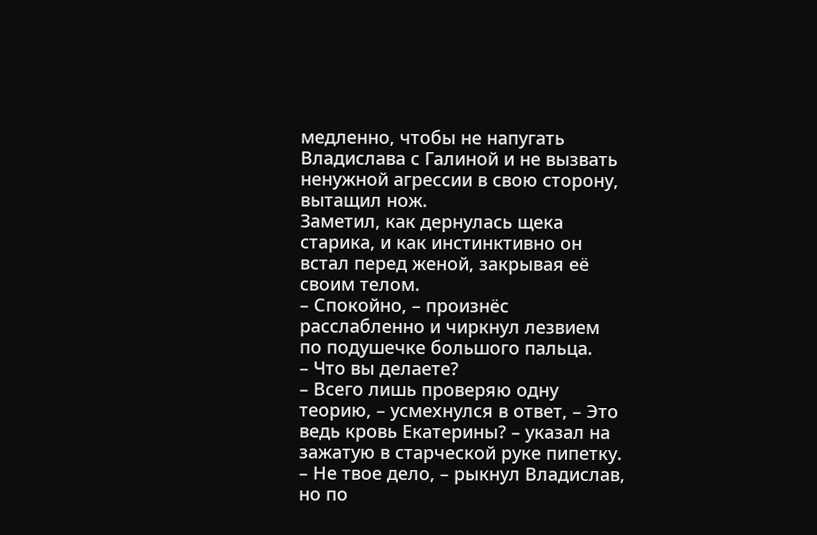медленно, чтобы не напугать Владислава с Галиной и не вызвать ненужной агрессии в свою сторону, вытащил нож.
Заметил, как дернулась щека старика, и как инстинктивно он встал перед женой, закрывая её своим телом.
– Спокойно, – произнёс расслабленно и чиркнул лезвием по подушечке большого пальца.
– Что вы делаете?
– Всего лишь проверяю одну теорию, – усмехнулся в ответ, – Это ведь кровь Екатерины? – указал на зажатую в старческой руке пипетку.
– Не твое дело, – рыкнул Владислав, но по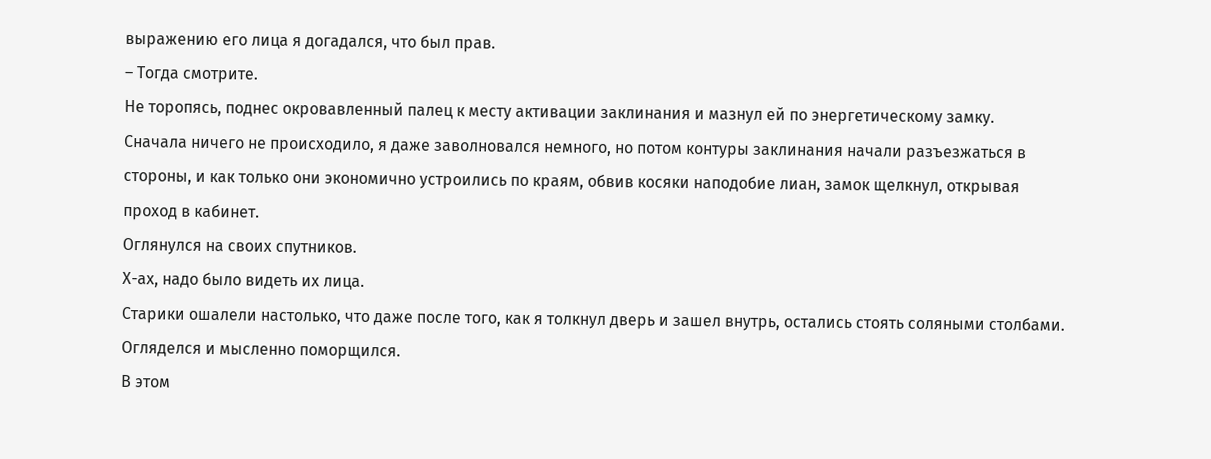выражению его лица я догадался, что был прав.
– Тогда смотрите.
Не торопясь, поднес окровавленный палец к месту активации заклинания и мазнул ей по энергетическому замку.
Сначала ничего не происходило, я даже заволновался немного, но потом контуры заклинания начали разъезжаться в стороны, и как только они экономично устроились по краям, обвив косяки наподобие лиан, замок щелкнул, открывая проход в кабинет.
Оглянулся на своих спутников.
Х-ах, надо было видеть их лица.
Старики ошалели настолько, что даже после того, как я толкнул дверь и зашел внутрь, остались стоять соляными столбами.
Огляделся и мысленно поморщился.
В этом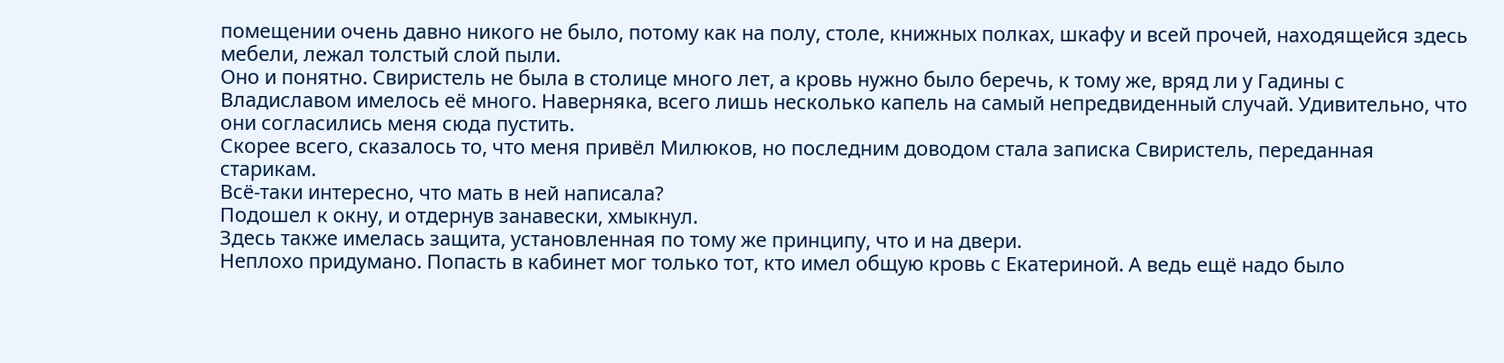помещении очень давно никого не было, потому как на полу, столе, книжных полках, шкафу и всей прочей, находящейся здесь мебели, лежал толстый слой пыли.
Оно и понятно. Свиристель не была в столице много лет, а кровь нужно было беречь, к тому же, вряд ли у Гадины с Владиславом имелось её много. Наверняка, всего лишь несколько капель на самый непредвиденный случай. Удивительно, что они согласились меня сюда пустить.
Скорее всего, сказалось то, что меня привёл Милюков, но последним доводом стала записка Свиристель, переданная старикам.
Всё-таки интересно, что мать в ней написала?
Подошел к окну, и отдернув занавески, хмыкнул.
Здесь также имелась защита, установленная по тому же принципу, что и на двери.
Неплохо придумано. Попасть в кабинет мог только тот, кто имел общую кровь с Екатериной. А ведь ещё надо было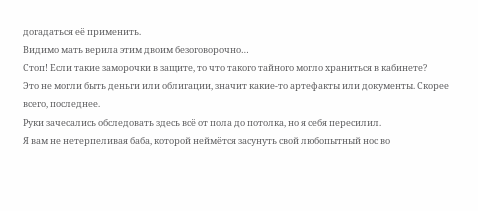догадаться её применить.
Видимо мать верила этим двоим безоговорочно…
Стоп! Если такие заморочки в защите, то что такого тайного могло храниться в кабинете?
Это не могли быть деньги или облигации, значит какие-то артефакты или документы. Скорее всего, последнее.
Руки зачесались обследовать здесь всё от пола до потолка, но я себя пересилил.
Я вам не нетерпеливая баба, которой неймётся засунуть свой любопытный нос во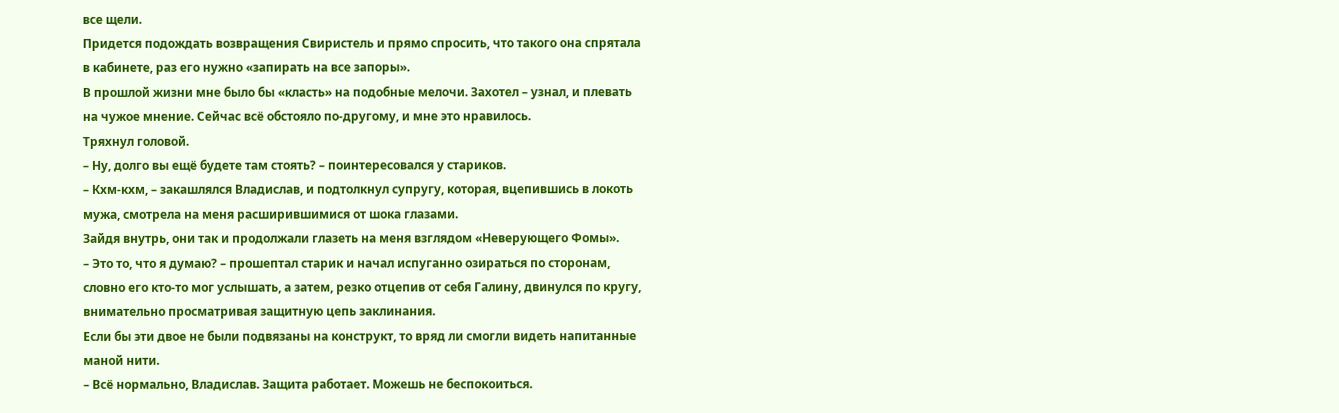все щели.
Придется подождать возвращения Свиристель и прямо спросить, что такого она спрятала в кабинете, раз его нужно «запирать на все запоры».
В прошлой жизни мне было бы «класть» на подобные мелочи. Захотел – узнал, и плевать на чужое мнение. Сейчас всё обстояло по-другому, и мне это нравилось.
Тряхнул головой.
– Ну, долго вы ещё будете там стоять? – поинтересовался у стариков.
– Кхм-кхм, – закашлялся Владислав, и подтолкнул супругу, которая, вцепившись в локоть мужа, смотрела на меня расширившимися от шока глазами.
Зайдя внутрь, они так и продолжали глазеть на меня взглядом «Неверующего Фомы».
– Это то, что я думаю? – прошептал старик и начал испуганно озираться по сторонам, словно его кто-то мог услышать, а затем, резко отцепив от себя Галину, двинулся по кругу, внимательно просматривая защитную цепь заклинания.
Если бы эти двое не были подвязаны на конструкт, то вряд ли смогли видеть напитанные маной нити.
– Всё нормально, Владислав. Защита работает. Можешь не беспокоиться.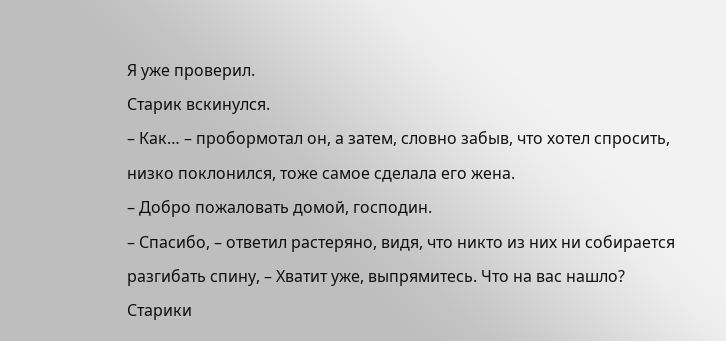Я уже проверил.
Старик вскинулся.
– Как… – пробормотал он, а затем, словно забыв, что хотел спросить, низко поклонился, тоже самое сделала его жена.
– Добро пожаловать домой, господин.
– Спасибо, – ответил растеряно, видя, что никто из них ни собирается разгибать спину, – Хватит уже, выпрямитесь. Что на вас нашло?
Старики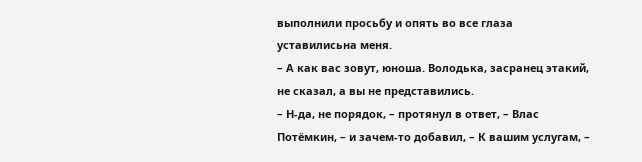выполнили просьбу и опять во все глаза уставилисьна меня.
– А как вас зовут, юноша. Володька, засранец этакий, не сказал, а вы не представились.
– Н-да, не порядок, – протянул в ответ, – Влас Потёмкин, – и зачем-то добавил, – К вашим услугам, –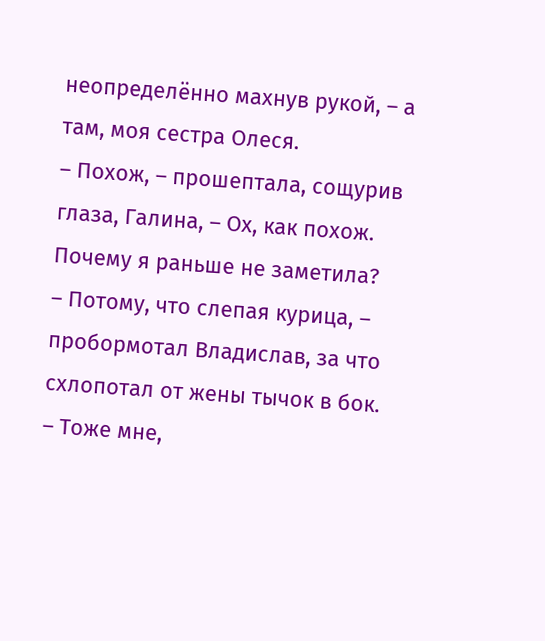неопределённо махнув рукой, – а там, моя сестра Олеся.
– Похож, – прошептала, сощурив глаза, Галина, – Ох, как похож. Почему я раньше не заметила?
– Потому, что слепая курица, – пробормотал Владислав, за что схлопотал от жены тычок в бок.
– Тоже мне,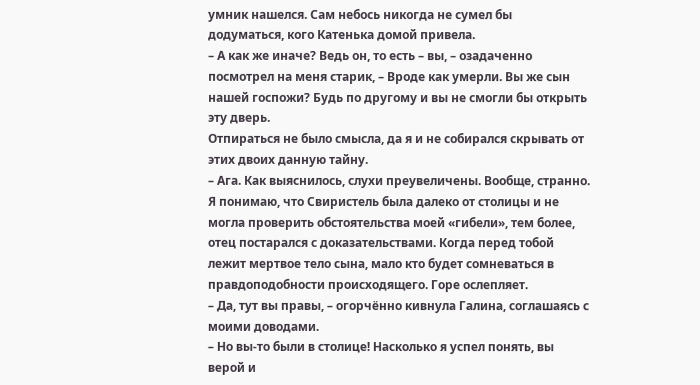умник нашелся. Сам небось никогда не сумел бы додуматься, кого Катенька домой привела.
– А как же иначе? Ведь он, то есть – вы, – озадаченно посмотрел на меня старик, – Вроде как умерли. Вы же сын нашей госпожи? Будь по другому и вы не смогли бы открыть эту дверь.
Отпираться не было смысла, да я и не собирался скрывать от этих двоих данную тайну.
– Ага. Как выяснилось, слухи преувеличены. Вообще, странно. Я понимаю, что Свиристель была далеко от столицы и не могла проверить обстоятельства моей «гибели», тем более, отец постарался с доказательствами. Когда перед тобой лежит мертвое тело сына, мало кто будет сомневаться в правдоподобности происходящего. Горе ослепляет.
– Да, тут вы правы, – огорчённо кивнула Галина, соглашаясь с моими доводами.
– Но вы-то были в столице! Насколько я успел понять, вы верой и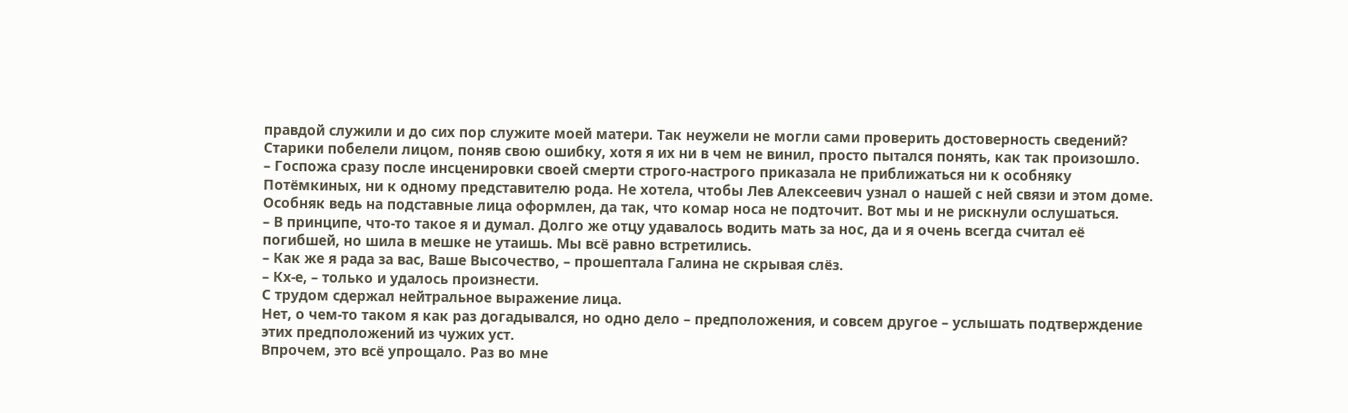правдой служили и до сих пор служите моей матери. Так неужели не могли сами проверить достоверность сведений?
Старики побелели лицом, поняв свою ошибку, хотя я их ни в чем не винил, просто пытался понять, как так произошло.
– Госпожа сразу после инсценировки своей смерти строго-настрого приказала не приближаться ни к особняку Потёмкиных, ни к одному представителю рода. Не хотела, чтобы Лев Алексеевич узнал о нашей с ней связи и этом доме. Особняк ведь на подставные лица оформлен, да так, что комар носа не подточит. Вот мы и не рискнули ослушаться.
– В принципе, что-то такое я и думал. Долго же отцу удавалось водить мать за нос, да и я очень всегда считал её погибшей, но шила в мешке не утаишь. Мы всё равно встретились.
– Как же я рада за вас, Ваше Высочество, – прошептала Галина не скрывая слёз.
– Кх-е, – только и удалось произнести.
С трудом сдержал нейтральное выражение лица.
Нет, о чем-то таком я как раз догадывался, но одно дело – предположения, и совсем другое – услышать подтверждение этих предположений из чужих уст.
Впрочем, это всё упрощало. Раз во мне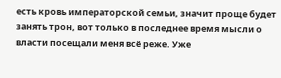есть кровь императорской семьи, значит проще будет занять трон, вот только в последнее время мысли о власти посещали меня всё реже. Уже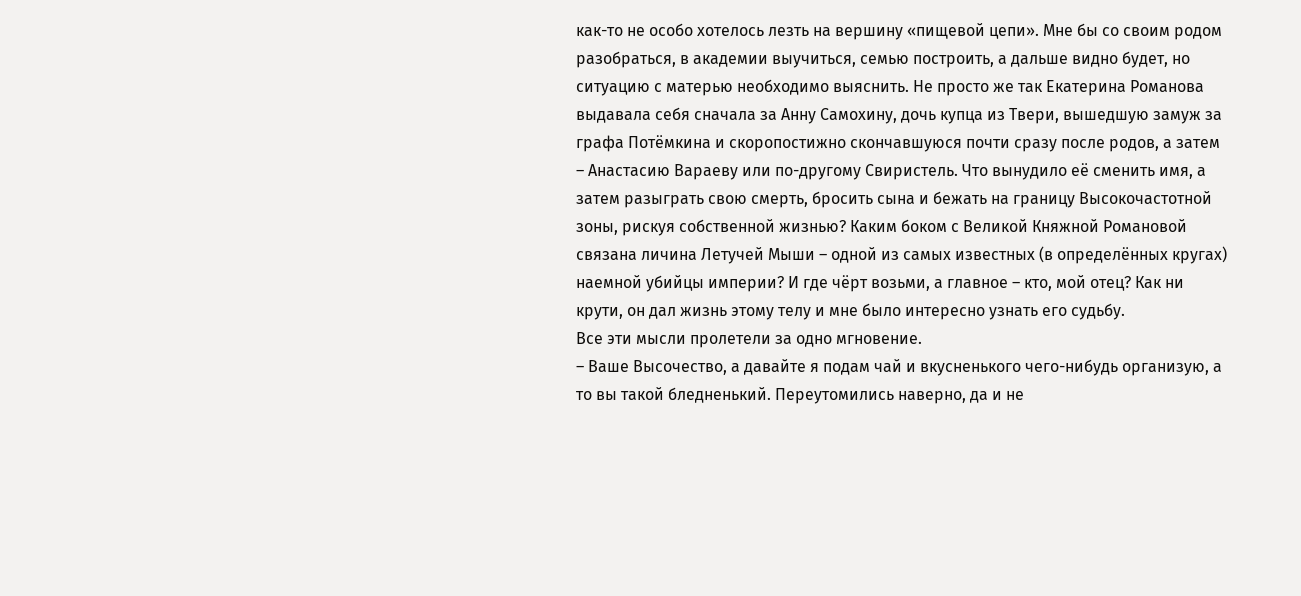как-то не особо хотелось лезть на вершину «пищевой цепи». Мне бы со своим родом разобраться, в академии выучиться, семью построить, а дальше видно будет, но ситуацию с матерью необходимо выяснить. Не просто же так Екатерина Романова выдавала себя сначала за Анну Самохину, дочь купца из Твери, вышедшую замуж за графа Потёмкина и скоропостижно скончавшуюся почти сразу после родов, а затем – Анастасию Вараеву или по-другому Свиристель. Что вынудило её сменить имя, а затем разыграть свою смерть, бросить сына и бежать на границу Высокочастотной зоны, рискуя собственной жизнью? Каким боком с Великой Княжной Романовой связана личина Летучей Мыши – одной из самых известных (в определённых кругах) наемной убийцы империи? И где чёрт возьми, а главное – кто, мой отец? Как ни крути, он дал жизнь этому телу и мне было интересно узнать его судьбу.
Все эти мысли пролетели за одно мгновение.
– Ваше Высочество, а давайте я подам чай и вкусненького чего-нибудь организую, а то вы такой бледненький. Переутомились наверно, да и не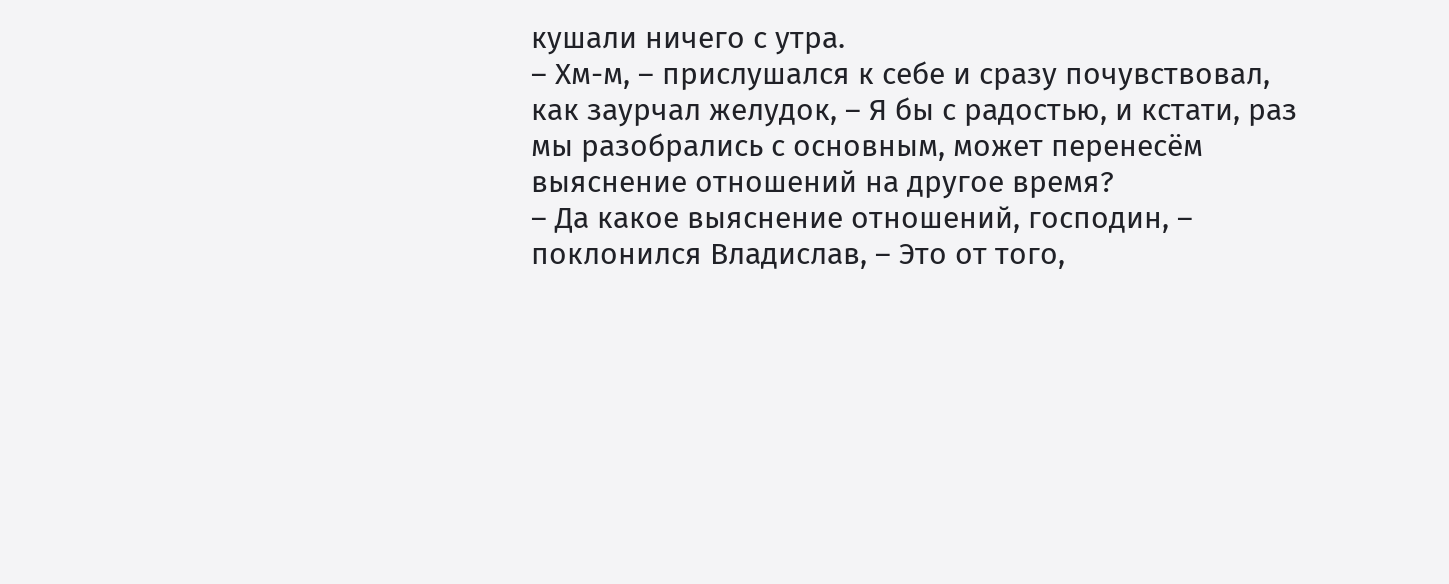кушали ничего с утра.
– Хм-м, – прислушался к себе и сразу почувствовал, как заурчал желудок, – Я бы с радостью, и кстати, раз мы разобрались с основным, может перенесём выяснение отношений на другое время?
– Да какое выяснение отношений, господин, – поклонился Владислав, – Это от того,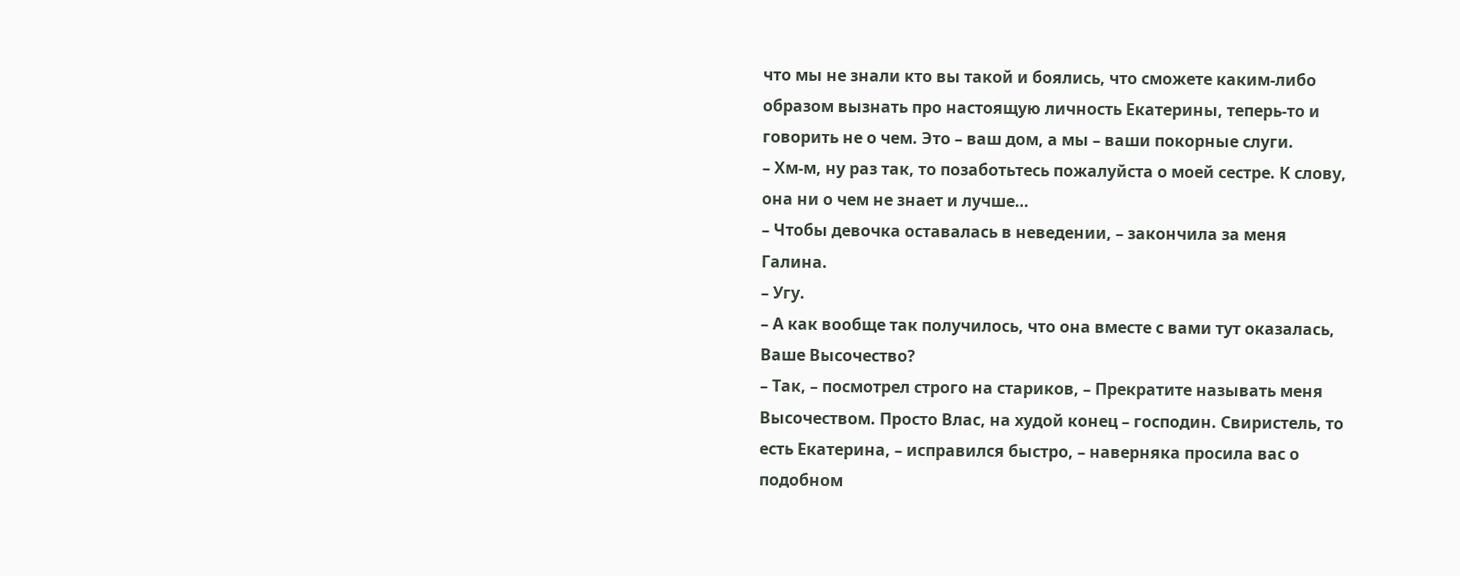что мы не знали кто вы такой и боялись, что сможете каким-либо образом вызнать про настоящую личность Екатерины, теперь-то и говорить не о чем. Это – ваш дом, а мы – ваши покорные слуги.
– Хм-м, ну раз так, то позаботьтесь пожалуйста о моей сестре. К слову, она ни о чем не знает и лучше…
– Чтобы девочка оставалась в неведении, – закончила за меня Галина.
– Угу.
– А как вообще так получилось, что она вместе с вами тут оказалась, Ваше Высочество?
– Так, – посмотрел строго на стариков, – Прекратите называть меня Высочеством. Просто Влас, на худой конец – господин. Свиристель, то есть Екатерина, – исправился быстро, – наверняка просила вас о подобном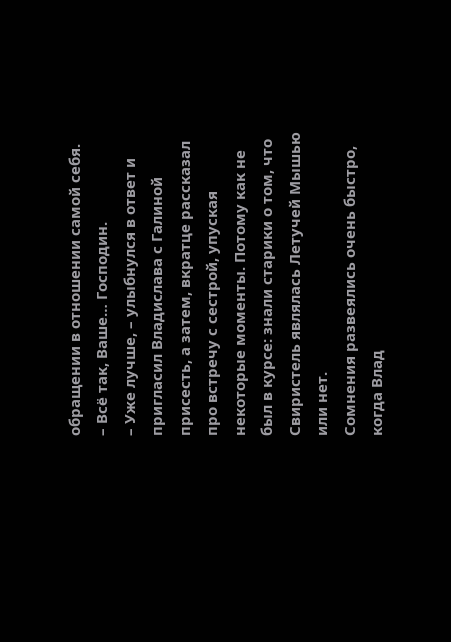обращении в отношении самой себя.
– Всё так, Ваше… Господин.
– Уже лучше, – улыбнулся в ответ и пригласил Владислава с Галиной присесть, а затем, вкратце рассказал про встречу с сестрой, упуская некоторые моменты. Потому как не был в курсе: знали старики о том, что Свиристель являлась Летучей Мышью или нет.
Сомнения развеялись очень быстро, когда Влад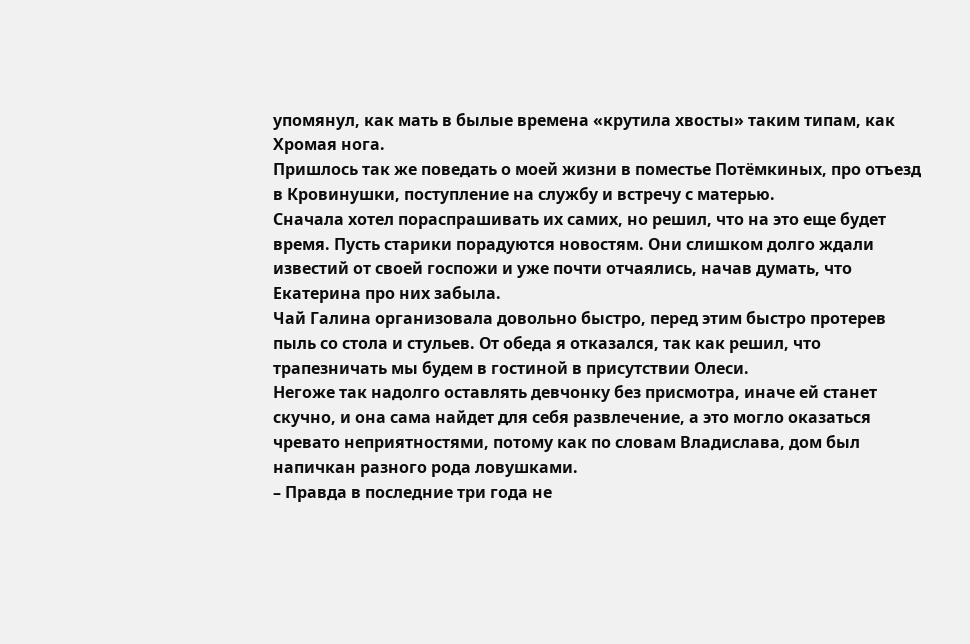упомянул, как мать в былые времена «крутила хвосты» таким типам, как Хромая нога.
Пришлось так же поведать о моей жизни в поместье Потёмкиных, про отъезд в Кровинушки, поступление на службу и встречу с матерью.
Сначала хотел пораспрашивать их самих, но решил, что на это еще будет время. Пусть старики порадуются новостям. Они слишком долго ждали известий от своей госпожи и уже почти отчаялись, начав думать, что Екатерина про них забыла.
Чай Галина организовала довольно быстро, перед этим быстро протерев пыль со стола и стульев. От обеда я отказался, так как решил, что трапезничать мы будем в гостиной в присутствии Олеси.
Негоже так надолго оставлять девчонку без присмотра, иначе ей станет скучно, и она сама найдет для себя развлечение, а это могло оказаться чревато неприятностями, потому как по словам Владислава, дом был напичкан разного рода ловушками.
– Правда в последние три года не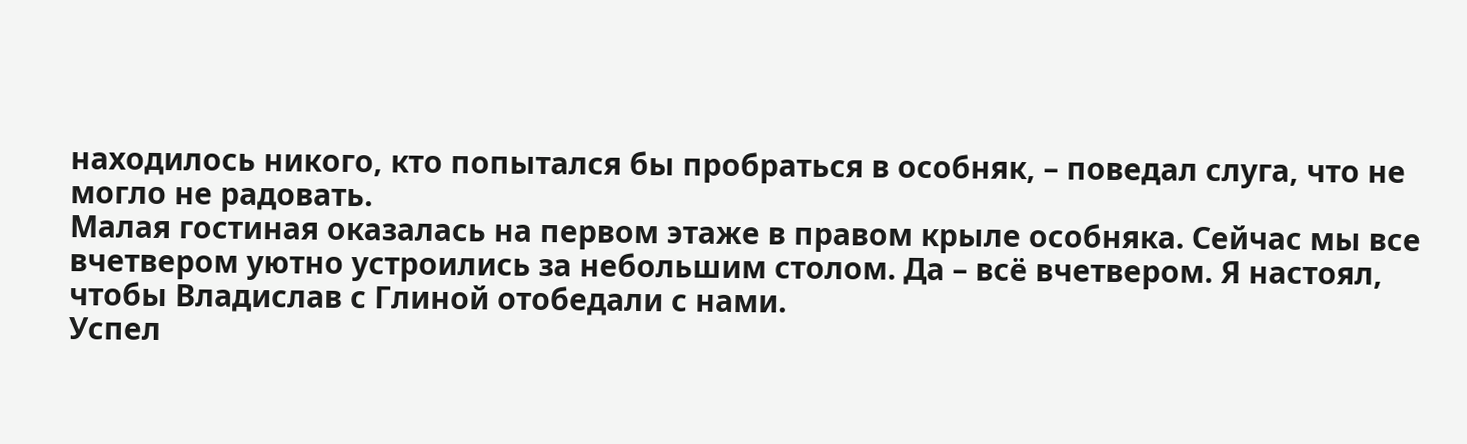находилось никого, кто попытался бы пробраться в особняк, – поведал слуга, что не могло не радовать.
Малая гостиная оказалась на первом этаже в правом крыле особняка. Сейчас мы все вчетвером уютно устроились за небольшим столом. Да – всё вчетвером. Я настоял, чтобы Владислав с Глиной отобедали с нами.
Успел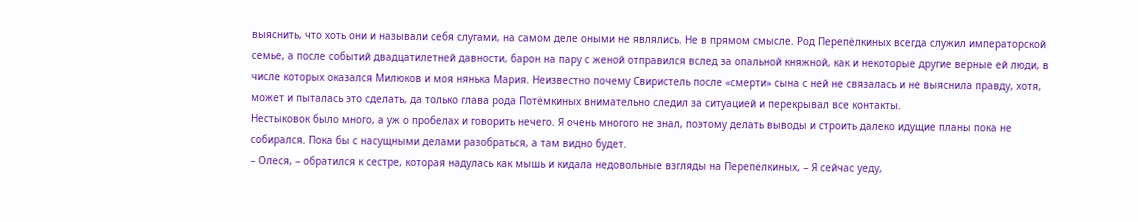выяснить, что хоть они и называли себя слугами, на самом деле оными не являлись. Не в прямом смысле. Род Перепёлкиных всегда служил императорской семье, а после событий двадцатилетней давности, барон на пару с женой отправился вслед за опальной княжной, как и некоторые другие верные ей люди, в числе которых оказался Милюков и моя нянька Мария. Неизвестно почему Свиристель после «смерти» сына с ней не связалась и не выяснила правду, хотя, может и пыталась это сделать, да только глава рода Потёмкиных внимательно следил за ситуацией и перекрывал все контакты.
Нестыковок было много, а уж о пробелах и говорить нечего. Я очень многого не знал, поэтому делать выводы и строить далеко идущие планы пока не собирался. Пока бы с насущными делами разобраться, а там видно будет.
– Олеся, – обратился к сестре, которая надулась как мышь и кидала недовольные взгляды на Перепёлкиных, – Я сейчас уеду,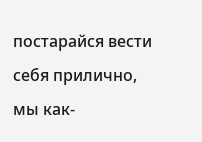постарайся вести себя прилично, мы как-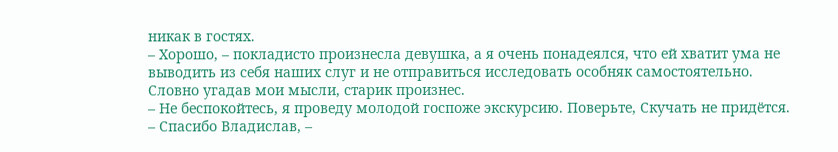никак в гостях.
– Хорошо, – покладисто произнесла девушка, а я очень понадеялся, что ей хватит ума не выводить из себя наших слуг и не отправиться исследовать особняк самостоятельно.
Словно угадав мои мысли, старик произнес.
– Не беспокойтесь, я проведу молодой госпоже экскурсию. Поверьте, Скучать не придётся.
– Спасибо Владислав, –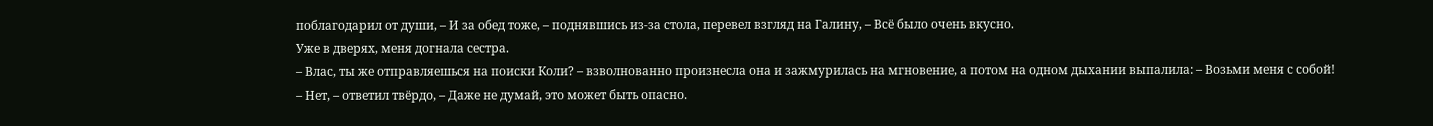поблагодарил от души, – И за обед тоже, – поднявшись из-за стола, перевел взгляд на Галину, – Всё было очень вкусно.
Уже в дверях, меня догнала сестра.
– Влас, ты же отправляешься на поиски Коли? – взволнованно произнесла она и зажмурилась на мгновение, а потом на одном дыхании выпалила: – Возьми меня с собой!
– Нет, – ответил твёрдо, – Даже не думай, это может быть опасно.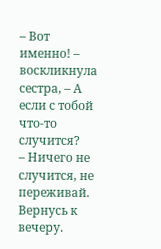– Вот именно! – воскликнула сестра, – А если с тобой что-то случится?
– Ничего не случится, не переживай. Вернусь к вечеру.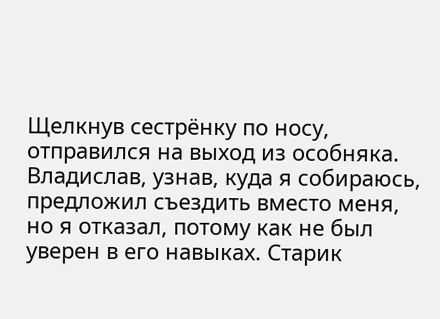Щелкнув сестрёнку по носу, отправился на выход из особняка. Владислав, узнав, куда я собираюсь, предложил съездить вместо меня, но я отказал, потому как не был уверен в его навыках. Старик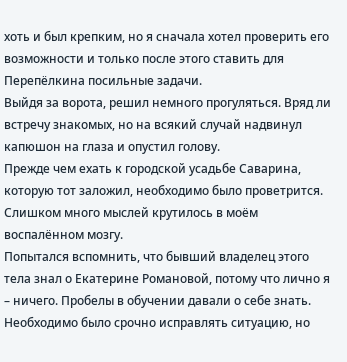хоть и был крепким, но я сначала хотел проверить его возможности и только после этого ставить для Перепёлкина посильные задачи.
Выйдя за ворота, решил немного прогуляться. Вряд ли встречу знакомых, но на всякий случай надвинул капюшон на глаза и опустил голову.
Прежде чем ехать к городской усадьбе Саварина, которую тот заложил, необходимо было проветрится. Слишком много мыслей крутилось в моём воспалённом мозгу.
Попытался вспомнить, что бывший владелец этого тела знал о Екатерине Романовой, потому что лично я – ничего. Пробелы в обучении давали о себе знать. Необходимо было срочно исправлять ситуацию, но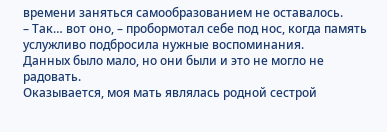времени заняться самообразованием не оставалось.
– Так… вот оно, – пробормотал себе под нос, когда память услужливо подбросила нужные воспоминания.
Данных было мало, но они были и это не могло не радовать.
Оказывается, моя мать являлась родной сестрой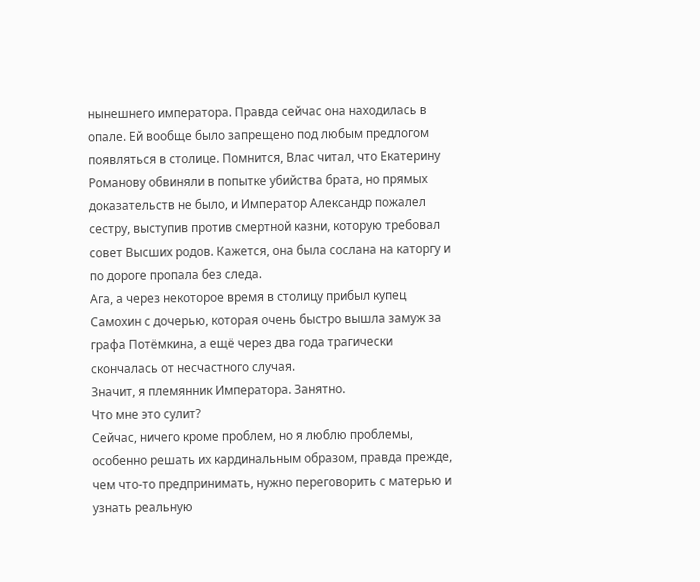нынешнего императора. Правда сейчас она находилась в опале. Ей вообще было запрещено под любым предлогом появляться в столице. Помнится, Влас читал, что Екатерину Романову обвиняли в попытке убийства брата, но прямых доказательств не было, и Император Александр пожалел сестру, выступив против смертной казни, которую требовал совет Высших родов. Кажется, она была сослана на каторгу и по дороге пропала без следа.
Ага, а через некоторое время в столицу прибыл купец Самохин с дочерью, которая очень быстро вышла замуж за графа Потёмкина, а ещё через два года трагически скончалась от несчастного случая.
Значит, я племянник Императора. Занятно.
Что мне это сулит?
Сейчас, ничего кроме проблем, но я люблю проблемы, особенно решать их кардинальным образом, правда прежде, чем что-то предпринимать, нужно переговорить с матерью и узнать реальную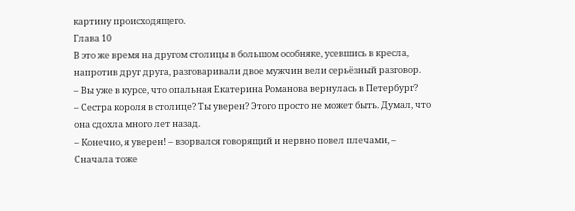картину происходящего.
Глава 10
В это же время на другом столицы в большом особняке, усевшись в кресла, напротив друг друга, разговаривали двое мужчин вели серьёзный разговор.
– Вы уже в курсе, что опальная Екатерина Романова вернулась в Петербург?
– Сестра короля в столице? Ты уверен? Этого просто не может быть. Думал, что она сдохла много лет назад.
– Конечно, я уверен! – взорвался говорящий и нервно повел плечами, – Сначала тоже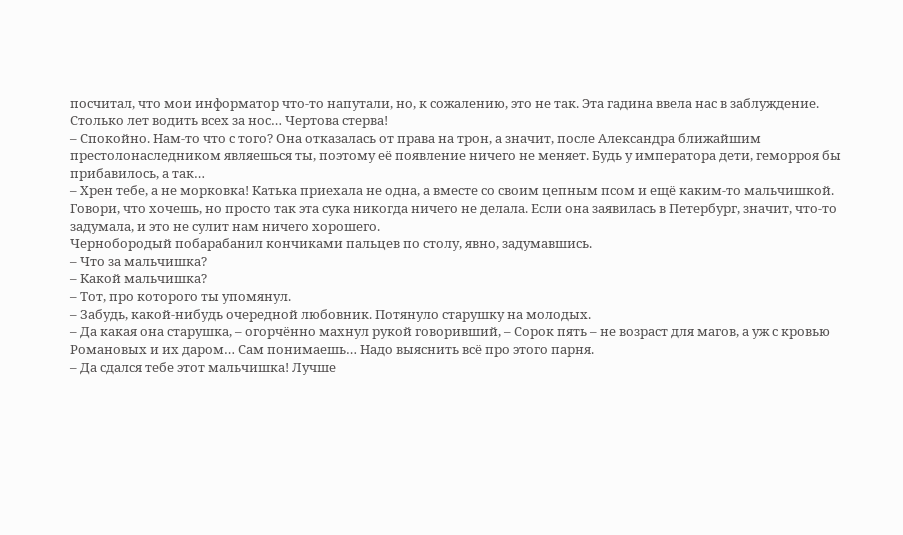посчитал, что мои информатор что-то напутали, но, к сожалению, это не так. Эта гадина ввела нас в заблуждение. Столько лет водить всех за нос… Чертова стерва!
– Спокойно. Нам-то что с того? Она отказалась от права на трон, а значит, после Александра ближайшим престолонаследником являешься ты, поэтому её появление ничего не меняет. Будь у императора дети, геморроя бы прибавилось, а так…
– Хрен тебе, а не морковка! Катька приехала не одна, а вместе со своим цепным псом и ещё каким-то мальчишкой. Говори, что хочешь, но просто так эта сука никогда ничего не делала. Если она заявилась в Петербург, значит, что-то задумала, и это не сулит нам ничего хорошего.
Чернобородый побарабанил кончиками пальцев по столу, явно, задумавшись.
– Что за мальчишка?
– Какой мальчишка?
– Тот, про которого ты упомянул.
– Забудь, какой-нибудь очередной любовник. Потянуло старушку на молодых.
– Да какая она старушка, – огорчённо махнул рукой говоривший, – Сорок пять – не возраст для магов, а уж с кровью Романовых и их даром… Сам понимаешь… Надо выяснить всё про этого парня.
– Да сдался тебе этот мальчишка! Лучше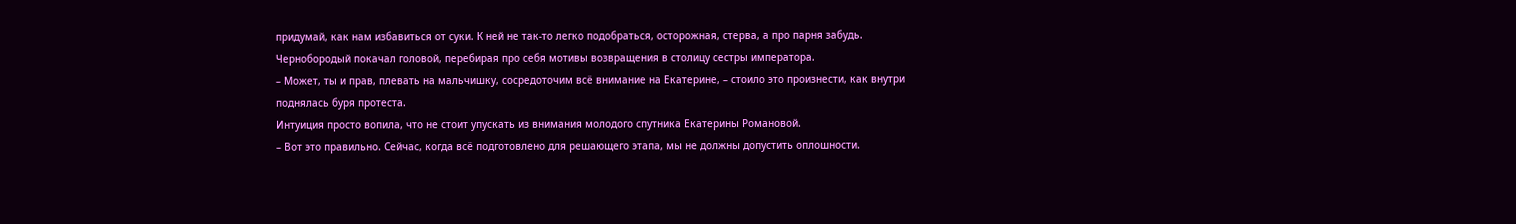придумай, как нам избавиться от суки. К ней не так-то легко подобраться, осторожная, стерва, а про парня забудь.
Чернобородый покачал головой, перебирая про себя мотивы возвращения в столицу сестры императора.
– Может, ты и прав, плевать на мальчишку, сосредоточим всё внимание на Екатерине, – стоило это произнести, как внутри поднялась буря протеста.
Интуиция просто вопила, что не стоит упускать из внимания молодого спутника Екатерины Романовой.
– Вот это правильно. Сейчас, когда всё подготовлено для решающего этапа, мы не должны допустить оплошности.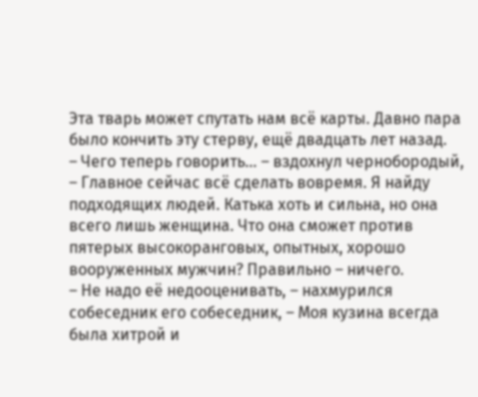Эта тварь может спутать нам всё карты. Давно пара было кончить эту стерву, ещё двадцать лет назад.
– Чего теперь говорить… – вздохнул чернобородый, – Главное сейчас всё сделать вовремя. Я найду подходящих людей. Катька хоть и сильна, но она всего лишь женщина. Что она сможет против пятерых высокоранговых, опытных, хорошо вооруженных мужчин? Правильно – ничего.
– Не надо её недооценивать, – нахмурился собеседник его собеседник, – Моя кузина всегда была хитрой и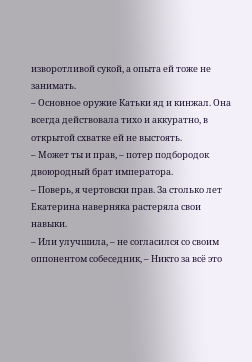изворотливой сукой, а опыта ей тоже не занимать.
– Основное оружие Катьки яд и кинжал. Она всегда действовала тихо и аккуратно, в открытой схватке ей не выстоять.
– Может ты и прав, – потер подбородок двоюродный брат императора.
– Поверь, я чертовски прав. За столько лет Екатерина наверняка растеряла свои навыки.
– Или улучшила, – не согласился со своим оппонентом собеседник, – Никто за всё это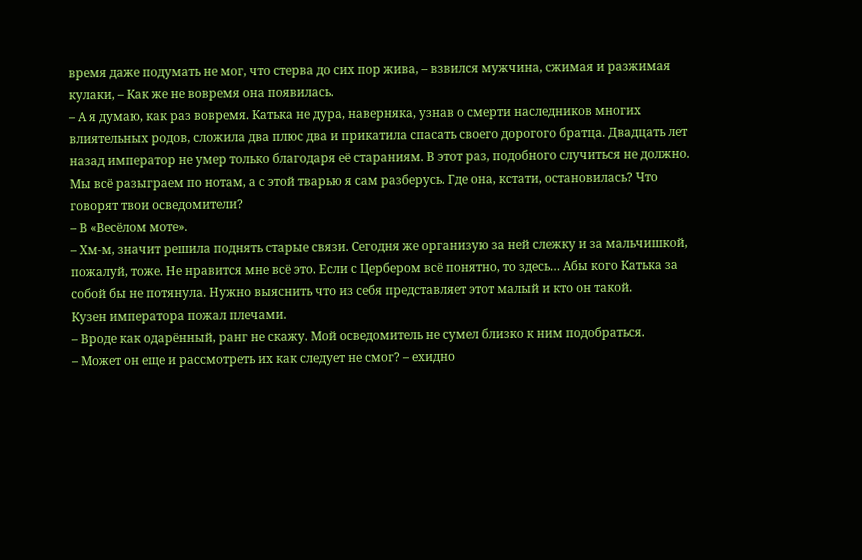время даже подумать не мог, что стерва до сих пор жива, – взвился мужчина, сжимая и разжимая кулаки, – Как же не вовремя она появилась.
– А я думаю, как раз вовремя. Катька не дура, наверняка, узнав о смерти наследников многих влиятельных родов, сложила два плюс два и прикатила спасать своего дорогого братца. Двадцать лет назад император не умер только благодаря её стараниям. В этот раз, подобного случиться не должно. Мы всё разыграем по нотам, а с этой тварью я сам разберусь. Где она, кстати, остановилась? Что говорят твои осведомители?
– В «Весёлом моте».
– Хм-м, значит решила поднять старые связи. Сегодня же организую за ней слежку и за мальчишкой, пожалуй, тоже. Не нравится мне всё это. Если с Цербером всё понятно, то здесь… Абы кого Катька за собой бы не потянула. Нужно выяснить что из себя представляет этот малый и кто он такой.
Кузен императора пожал плечами.
– Вроде как одарённый, ранг не скажу. Мой осведомитель не сумел близко к ним подобраться.
– Может он еще и рассмотреть их как следует не смог? – ехидно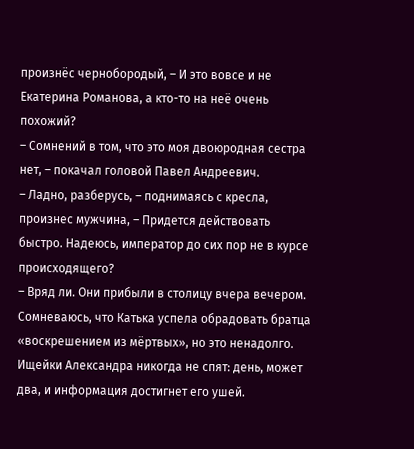произнёс чернобородый, – И это вовсе и не Екатерина Романова, а кто-то на неё очень похожий?
– Сомнений в том, что это моя двоюродная сестра нет, – покачал головой Павел Андреевич.
– Ладно, разберусь, – поднимаясь с кресла, произнес мужчина, – Придется действовать быстро. Надеюсь, император до сих пор не в курсе происходящего?
– Вряд ли. Они прибыли в столицу вчера вечером. Сомневаюсь, что Катька успела обрадовать братца «воскрешением из мёртвых», но это ненадолго. Ищейки Александра никогда не спят: день, может два, и информация достигнет его ушей.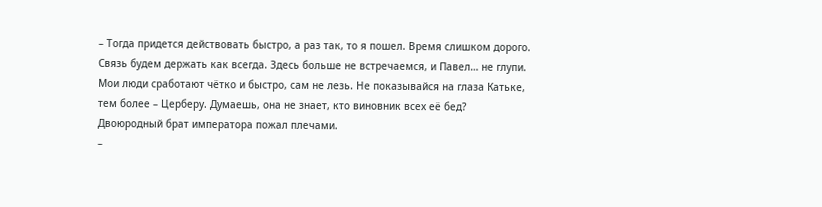– Тогда придется действовать быстро, а раз так, то я пошел. Время слишком дорого. Связь будем держать как всегда. Здесь больше не встречаемся, и Павел… не глупи. Мои люди сработают чётко и быстро, сам не лезь. Не показывайся на глаза Катьке, тем более – Церберу. Думаешь, она не знает, кто виновник всех её бед?
Двоюродный брат императора пожал плечами.
–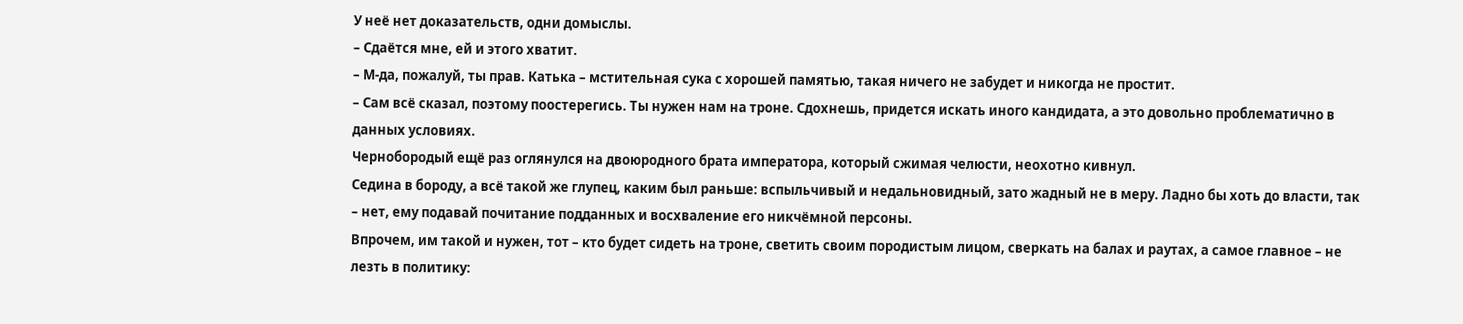У неё нет доказательств, одни домыслы.
– Сдаётся мне, ей и этого хватит.
– М-да, пожалуй, ты прав. Катька – мстительная сука с хорошей памятью, такая ничего не забудет и никогда не простит.
– Сам всё сказал, поэтому поостерегись. Ты нужен нам на троне. Сдохнешь, придется искать иного кандидата, а это довольно проблематично в данных условиях.
Чернобородый ещё раз оглянулся на двоюродного брата императора, который сжимая челюсти, неохотно кивнул.
Седина в бороду, а всё такой же глупец, каким был раньше: вспыльчивый и недальновидный, зато жадный не в меру. Ладно бы хоть до власти, так – нет, ему подавай почитание подданных и восхваление его никчёмной персоны.
Впрочем, им такой и нужен, тот – кто будет сидеть на троне, светить своим породистым лицом, сверкать на балах и раутах, а самое главное – не лезть в политику: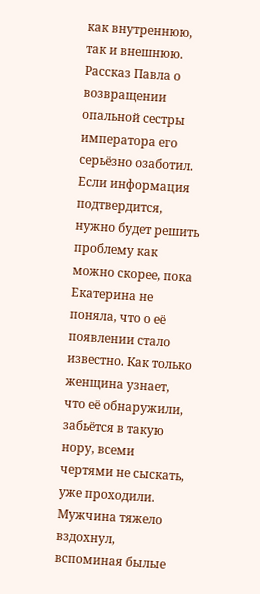как внутреннюю, так и внешнюю.
Рассказ Павла о возвращении опальной сестры императора его серьёзно озаботил. Если информация подтвердится, нужно будет решить проблему как можно скорее, пока Екатерина не поняла, что о её появлении стало известно. Как только женщина узнает, что её обнаружили, забьётся в такую нору, всеми чертями не сыскать, уже проходили.
Мужчина тяжело вздохнул, вспоминая былые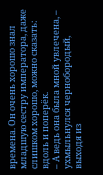времена. Он очень хорошо знал младшую сестру императора, даже слишком хорошо, можно сказать: вдоль и поперёк.
– А ведь она была мной увлечена, – ухмыльнулся чернобородый, выходя из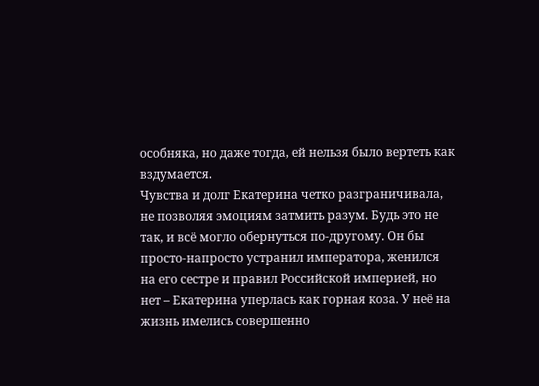особняка, но даже тогда, ей нельзя было вертеть как вздумается.
Чувства и долг Екатерина четко разграничивала, не позволяя эмоциям затмить разум. Будь это не так, и всё могло обернуться по-другому. Он бы просто-напросто устранил императора, женился на его сестре и правил Российской империей, но нет – Екатерина уперлась как горная коза. У неё на жизнь имелись совершенно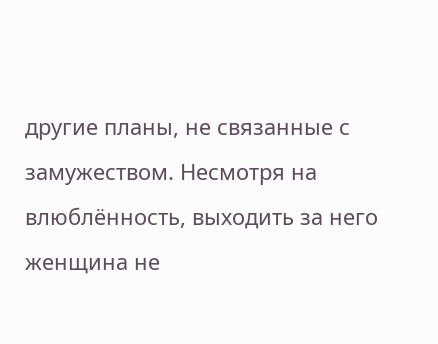другие планы, не связанные с замужеством. Несмотря на влюблённость, выходить за него женщина не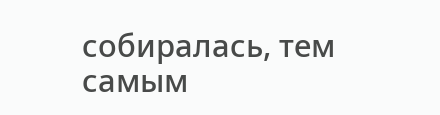собиралась, тем самым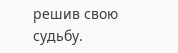решив свою судьбу.